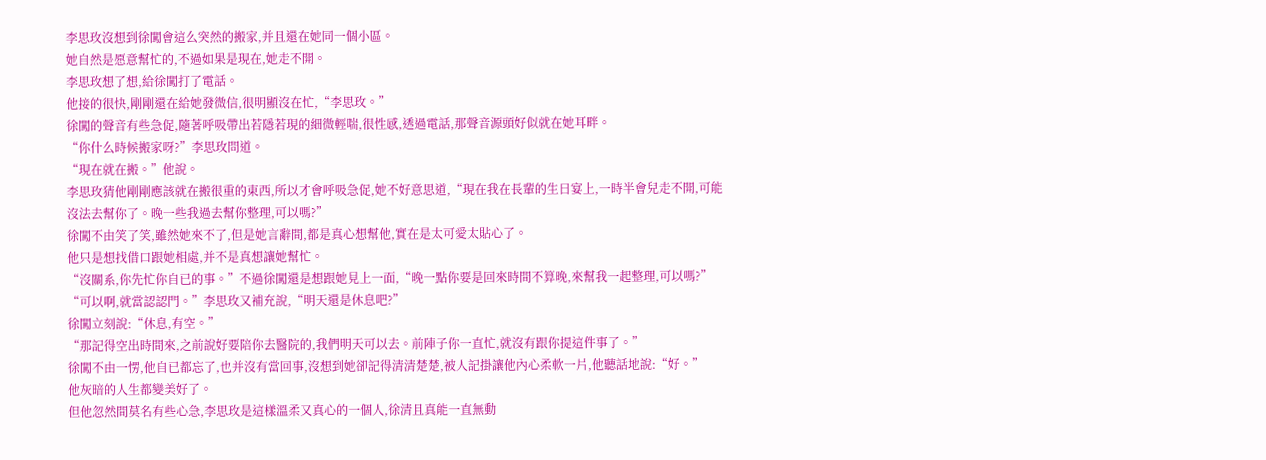李思玫沒想到徐闖會這么突然的搬家,并且還在她同一個小區。
她自然是愿意幫忙的,不過如果是現在,她走不開。
李思玫想了想,給徐闖打了電話。
他接的很快,剛剛還在給她發微信,很明顯沒在忙,“李思玫。”
徐闖的聲音有些急促,隨著呼吸帶出若隱若現的細微輕喘,很性感,透過電話,那聲音源頭好似就在她耳畔。
“你什么時候搬家呀?”李思玫問道。
“現在就在搬。”他說。
李思玫猜他剛剛應該就在搬很重的東西,所以才會呼吸急促,她不好意思道,“現在我在長輩的生日宴上,一時半會兒走不開,可能沒法去幫你了。晚一些我過去幫你整理,可以嗎?”
徐闖不由笑了笑,雖然她來不了,但是她言辭間,都是真心想幫他,實在是太可愛太貼心了。
他只是想找借口跟她相處,并不是真想讓她幫忙。
“沒關系,你先忙你自已的事。”不過徐闖還是想跟她見上一面,“晚一點你要是回來時間不算晚,來幫我一起整理,可以嗎?”
“可以啊,就當認認門。”李思玫又補充說,“明天還是休息吧?”
徐闖立刻說:“休息,有空。”
“那記得空出時間來,之前說好要陪你去醫院的,我們明天可以去。前陣子你一直忙,就沒有跟你提這件事了。”
徐闖不由一愣,他自已都忘了,也并沒有當回事,沒想到她卻記得清清楚楚,被人記掛讓他內心柔軟一片,他聽話地說:“好。”
他灰暗的人生都變美好了。
但他忽然間莫名有些心急,李思玫是這樣溫柔又真心的一個人,徐清且真能一直無動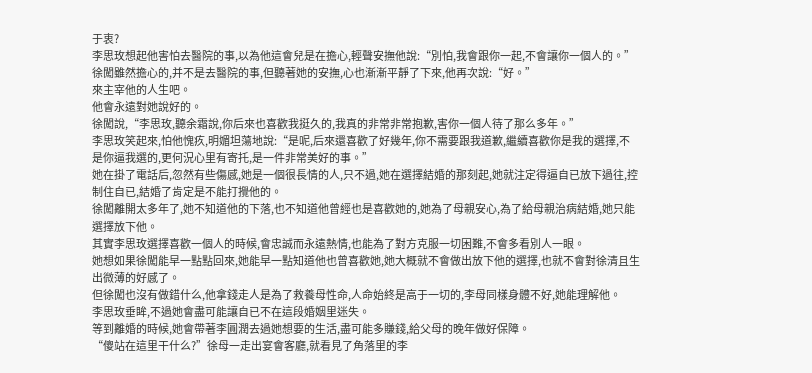于衷?
李思玫想起他害怕去醫院的事,以為他這會兒是在擔心,輕聲安撫他說:“別怕,我會跟你一起,不會讓你一個人的。”
徐闖雖然擔心的,并不是去醫院的事,但聽著她的安撫,心也漸漸平靜了下來,他再次說:“好。”
來主宰他的人生吧。
他會永遠對她說好的。
徐闖說,“李思玫,聽余霜說,你后來也喜歡我挺久的,我真的非常非常抱歉,害你一個人待了那么多年。”
李思玫笑起來,怕他愧疚,明媚坦蕩地說:“是呢,后來還喜歡了好幾年,你不需要跟我道歉,繼續喜歡你是我的選擇,不是你逼我選的,更何況心里有寄托,是一件非常美好的事。”
她在掛了電話后,忽然有些傷感,她是一個很長情的人,只不過,她在選擇結婚的那刻起,她就注定得逼自已放下過往,控制住自已,結婚了肯定是不能打攪他的。
徐闖離開太多年了,她不知道他的下落,也不知道他曾經也是喜歡她的,她為了母親安心,為了給母親治病結婚,她只能選擇放下他。
其實李思玫選擇喜歡一個人的時候,會忠誠而永遠熱情,也能為了對方克服一切困難,不會多看別人一眼。
她想如果徐闖能早一點點回來,她能早一點知道他也曾喜歡她,她大概就不會做出放下他的選擇,也就不會對徐清且生出微薄的好感了。
但徐闖也沒有做錯什么,他拿錢走人是為了救養母性命,人命始終是高于一切的,李母同樣身體不好,她能理解他。
李思玫垂眸,不過她會盡可能讓自已不在這段婚姻里迷失。
等到離婚的時候,她會帶著李圓潤去過她想要的生活,盡可能多賺錢,給父母的晚年做好保障。
“傻站在這里干什么?”徐母一走出宴會客廳,就看見了角落里的李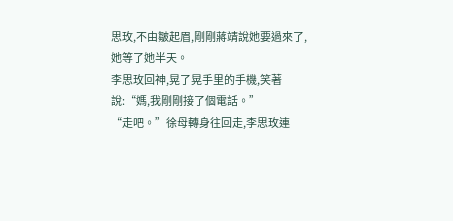思玫,不由皺起眉,剛剛蔣靖說她要過來了,她等了她半天。
李思玫回神,晃了晃手里的手機,笑著說:“媽,我剛剛接了個電話。”
“走吧。”徐母轉身往回走,李思玫連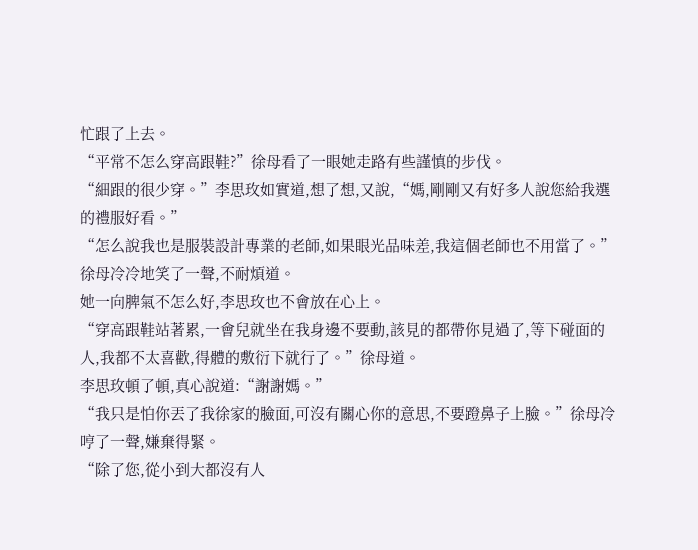忙跟了上去。
“平常不怎么穿高跟鞋?”徐母看了一眼她走路有些謹慎的步伐。
“細跟的很少穿。”李思玫如實道,想了想,又說,“媽,剛剛又有好多人說您給我選的禮服好看。”
“怎么說我也是服裝設計專業的老師,如果眼光品味差,我這個老師也不用當了。”徐母冷冷地笑了一聲,不耐煩道。
她一向脾氣不怎么好,李思玫也不會放在心上。
“穿高跟鞋站著累,一會兒就坐在我身邊不要動,該見的都帶你見過了,等下碰面的人,我都不太喜歡,得體的敷衍下就行了。”徐母道。
李思玫頓了頓,真心說道:“謝謝媽。”
“我只是怕你丟了我徐家的臉面,可沒有關心你的意思,不要蹬鼻子上臉。”徐母冷哼了一聲,嫌棄得緊。
“除了您,從小到大都沒有人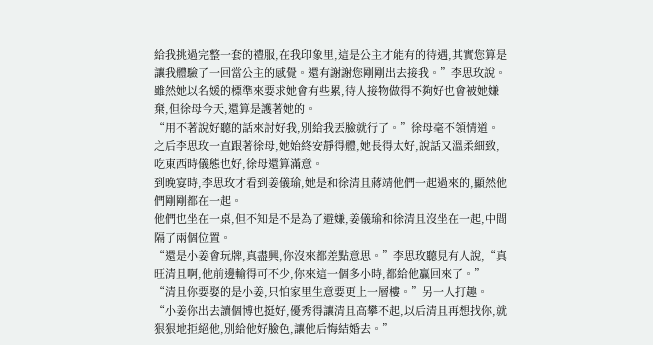給我挑過完整一套的禮服,在我印象里,這是公主才能有的待遇,其實您算是讓我體驗了一回當公主的感覺。還有謝謝您剛剛出去接我。”李思玫說。
雖然她以名媛的標準來要求她會有些累,待人接物做得不夠好也會被她嫌棄,但徐母今天,還算是護著她的。
“用不著說好聽的話來討好我,別給我丟臉就行了。”徐母毫不領情道。
之后李思玫一直跟著徐母,她始終安靜得體,她長得太好,說話又溫柔細致,吃東西時儀態也好,徐母還算滿意。
到晚宴時,李思玫才看到姜儀瑜,她是和徐清且蔣靖他們一起過來的,顯然他們剛剛都在一起。
他們也坐在一桌,但不知是不是為了避嫌,姜儀瑜和徐清且沒坐在一起,中間隔了兩個位置。
“還是小姜會玩牌,真盡興,你沒來都差點意思。”李思玫聽見有人說,“真旺清且啊,他前邊輸得可不少,你來這一個多小時,都給他贏回來了。”
“清且你要娶的是小姜,只怕家里生意要更上一層樓。”另一人打趣。
“小姜你出去讀個博也挺好,優秀得讓清且高攀不起,以后清且再想找你,就狠狠地拒絕他,別給他好臉色,讓他后悔結婚去。”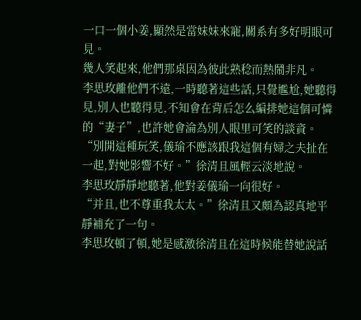一口一個小姜,顯然是當妹妹來寵,關系有多好明眼可見。
幾人笑起來,他們那桌因為彼此熟稔而熱鬧非凡。
李思玫離他們不遠,一時聽著這些話,只覺尷尬,她聽得見,別人也聽得見,不知會在背后怎么編排她這個可憐的“妻子”,也許她會淪為別人眼里可笑的談資。
“別開這種玩笑,儀瑜不應該跟我這個有婦之夫扯在一起,對她影響不好。”徐清且風輕云淡地說。
李思玫靜靜地聽著,他對姜儀瑜一向很好。
“并且,也不尊重我太太。”徐清且又頗為認真地平靜補充了一句。
李思玫頓了頓,她是感激徐清且在這時候能替她說話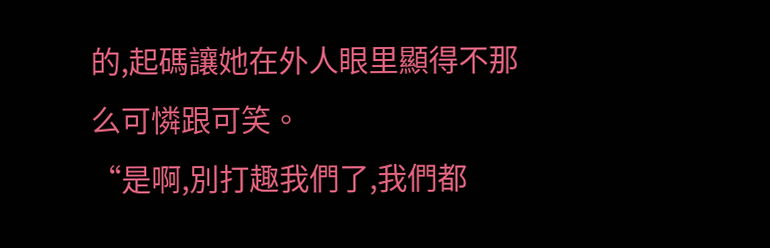的,起碼讓她在外人眼里顯得不那么可憐跟可笑。
“是啊,別打趣我們了,我們都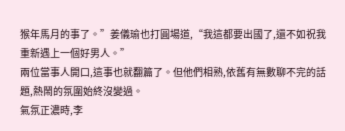猴年馬月的事了。”姜儀瑜也打圓場道,“我這都要出國了,還不如祝我重新遇上一個好男人。”
兩位當事人開口,這事也就翻篇了。但他們相熟,依舊有無數聊不完的話題,熱鬧的氛圍始終沒變過。
氣氛正濃時,李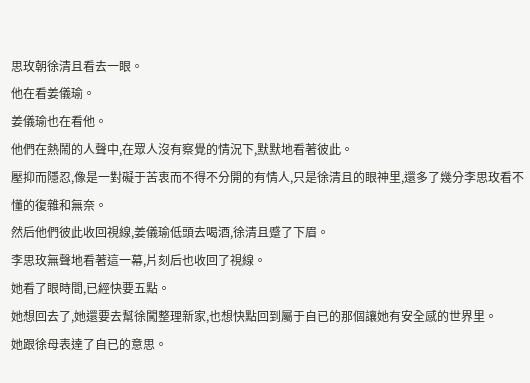思玫朝徐清且看去一眼。
他在看姜儀瑜。
姜儀瑜也在看他。
他們在熱鬧的人聲中,在眾人沒有察覺的情況下,默默地看著彼此。
壓抑而隱忍,像是一對礙于苦衷而不得不分開的有情人,只是徐清且的眼神里,還多了幾分李思玫看不懂的復雜和無奈。
然后他們彼此收回視線,姜儀瑜低頭去喝酒,徐清且蹙了下眉。
李思玫無聲地看著這一幕,片刻后也收回了視線。
她看了眼時間,已經快要五點。
她想回去了,她還要去幫徐闖整理新家,也想快點回到屬于自已的那個讓她有安全感的世界里。
她跟徐母表達了自已的意思。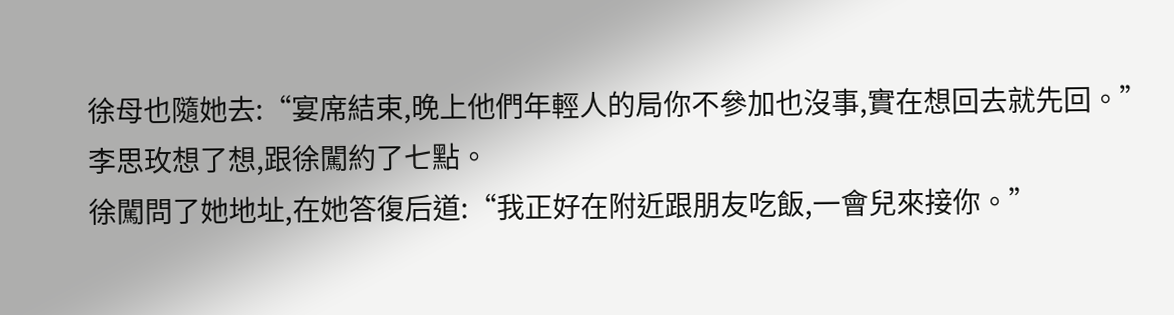徐母也隨她去:“宴席結束,晚上他們年輕人的局你不參加也沒事,實在想回去就先回。”
李思玫想了想,跟徐闖約了七點。
徐闖問了她地址,在她答復后道:“我正好在附近跟朋友吃飯,一會兒來接你。”